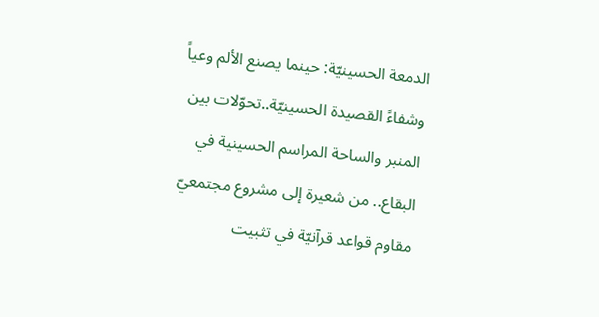الدمعة الحسينيّة: حينما يصنع الألم وعياً وشفاءً القصيدة الحسينيّة..تحوّلات بين المنبر والساحة المراسم الحسينية في البقاع.. من شعيرة إلى مشروع مجتمعيّ مقاوم قواعد قرآنيّة في تثبيت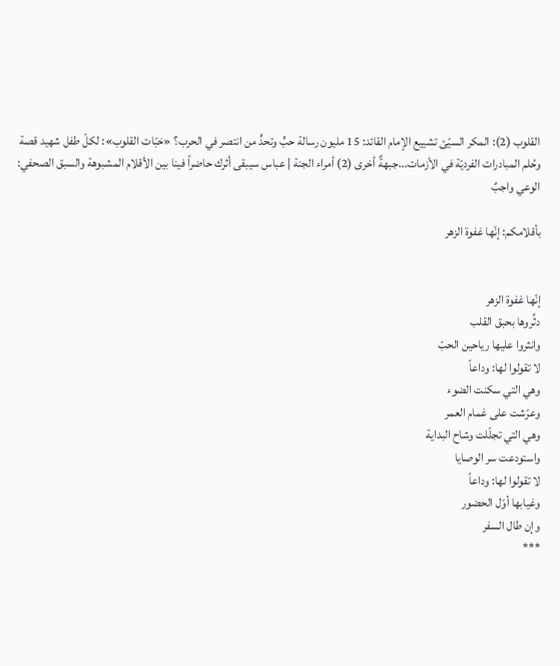القلوب (2): المكر السيّئ تشييع الإمام القائد: 15 مليون رسالة حبٍّ وتحدٍّ من انتصر في الحرب؟ «حَبّات القلوب»: لكلّ طفل شهيد قصة وحُلم المبادرات الفرديّة في الأزمات...جبهةٌ أخرى (2) أمراء الجنة | عباس سيبقى أثرك حاضراً فينا بين الأقلام المشبوهة والسبق الصحفي: الوعي واجبٌ

بأقلامكم: إنّها غفوة الزهر


إنّها غفوة الزهر
دثِّروها بحبق القلب
وانثروا عليها رياحين الحبّ
لا تقولوا لها: وداعاً
وهي التي سكنت الضوء
وعرّشت على غمام العمر
وهي التي تجلّلت وشاح البداية
واستودعت سر الوصايا
لا تقولوا لها: وداعاً
وغيابها أوّل الحضور
وإن طال السفر
***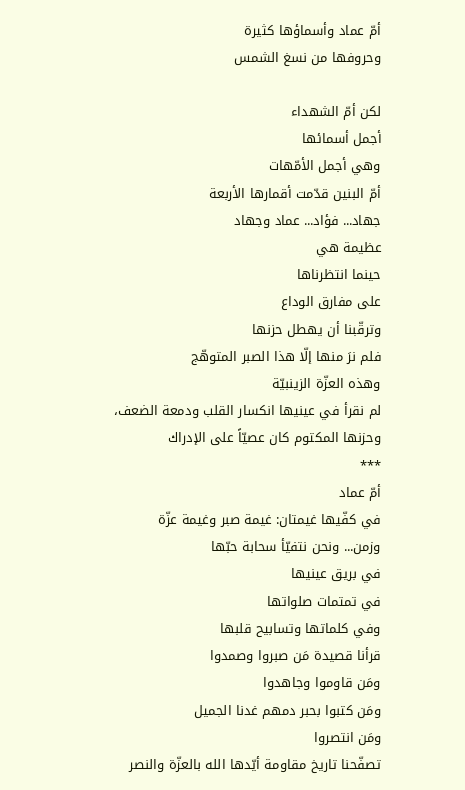أمّ عماد وأسماؤها كثيرة
وحروفها من نسغ الشمس

لكن أمّ الشهداء
أجمل أسمائها
وهي أجمل الأمّهات
أمّ البنين قدّمت أقمارها الأربعة
جهاد... فؤاد... عماد وجهاد
عظيمة هي
حينما انتظرناها
على مفارق الوداع
وترقّبنا أن يهطل حزنها
فلم نرَ منها إلّا هذا الصبر المتوهّج
وهذه العزّة الزينبيّة
لم نقرأ في عينيها انكسار القلب ودمعة الضعف،
وحزنها المكتوم كان عصيّاً على الإدراك
***
أمّ عماد
في كفّيها غيمتان: غيمة صبر وغيمة عزّة
وزمن... ونحن نتفيّأ سحابة حبّها
في بريق عينيها
في تمتمات صلواتها
وفي كلماتها وتسابيح قلبها
قرأنا قصيدة مَن صبروا وصمدوا
ومَن قاوموا وجاهدوا
ومَن كتبوا بحبر دمهم غدنا الجميل
ومَن انتصروا
تصفّحنا تاريخ مقاومة أيّدها الله بالعزّة والنصر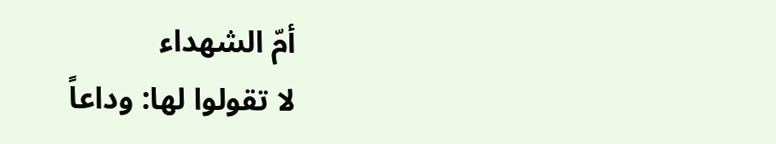أمّ الشهداء
لا تقولوا لها: وداعاً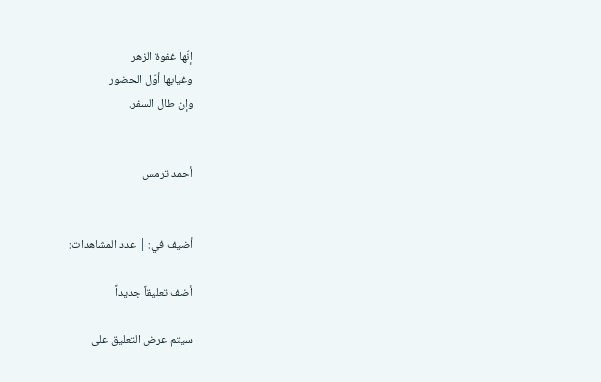إنّها غفوة الزهر
وغيابها أوّل الحضور
وإن طال السفر.


أحمد ترمس


أضيف في: | عدد المشاهدات:

أضف تعليقاً جديداً

سيتم عرض التعليق على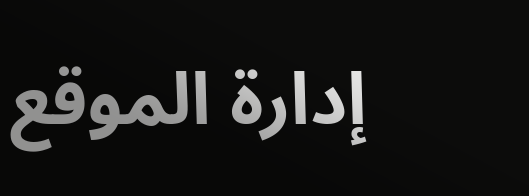إدارة الموقع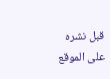قبل نشره على الموقع